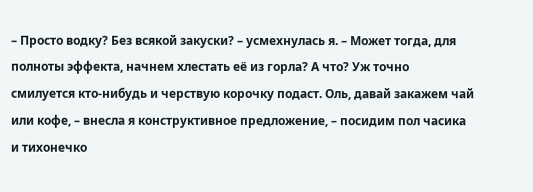– Просто водку? Без всякой закуски? – усмехнулась я. – Может тогда, для полноты эффекта, начнем хлестать её из горла? А что? Уж точно смилуется кто-нибудь и черствую корочку подаст. Оль, давай закажем чай или кофе, – внесла я конструктивное предложение, – посидим пол часика и тихонечко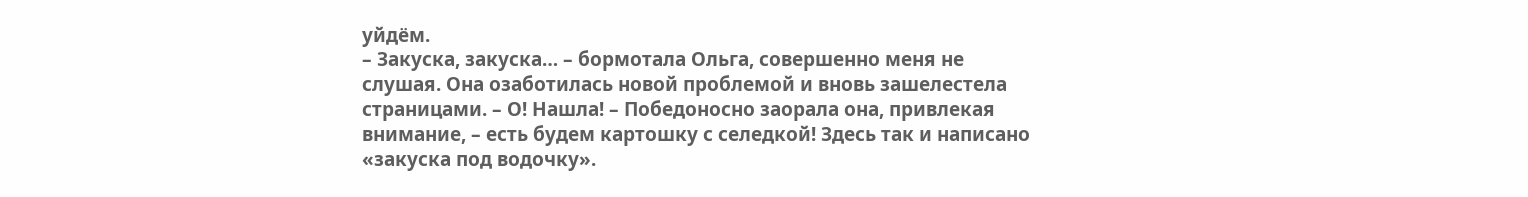уйдём.
– Закуска, закуска… – бормотала Ольга, совершенно меня не слушая. Она озаботилась новой проблемой и вновь зашелестела страницами. – О! Нашла! – Победоносно заорала она, привлекая внимание, – есть будем картошку с селедкой! Здесь так и написано «закуска под водочку».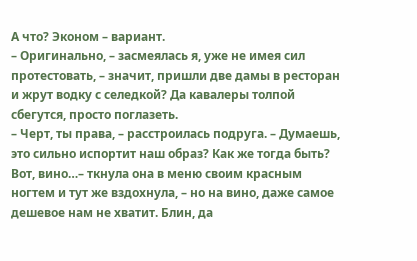А что? Эконом – вариант.
– Оригинально, – засмеялась я, уже не имея сил протестовать, – значит, пришли две дамы в ресторан и жрут водку с селедкой? Да кавалеры толпой сбегутся, просто поглазеть.
– Черт, ты права, – расстроилась подруга. – Думаешь, это сильно испортит наш образ? Как же тогда быть? Вот, вино…– ткнула она в меню своим красным ногтем и тут же вздохнула, – но на вино, даже самое дешевое нам не хватит. Блин, да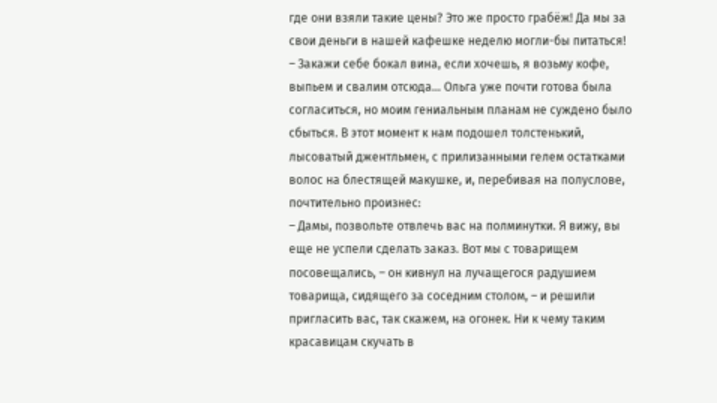где они взяли такие цены? Это же просто грабёж! Да мы за свои деньги в нашей кафешке неделю могли-бы питаться!
– Закажи себе бокал вина, если хочешь, я возьму кофе, выпьем и свалим отсюда… Ольга уже почти готова была согласиться, но моим гениальным планам не суждено было сбыться. В этот момент к нам подошел толстенький, лысоватый джентльмен, с прилизанными гелем остатками волос на блестящей макушке, и, перебивая на полуслове, почтительно произнес:
– Дамы, позвольте отвлечь вас на полминутки. Я вижу, вы еще не успели сделать заказ. Вот мы с товарищем посовещались, – он кивнул на лучащегося радушием товарища, сидящего за соседним столом, – и решили пригласить вас, так скажем, на огонек. Ни к чему таким красавицам скучать в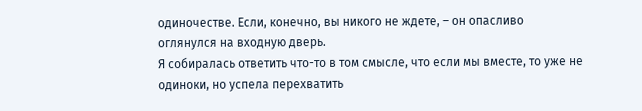одиночестве. Если, конечно, вы никого не ждете, – он опасливо оглянулся на входную дверь.
Я собиралась ответить что-то в том смысле, что если мы вместе, то уже не одиноки, но успела перехватить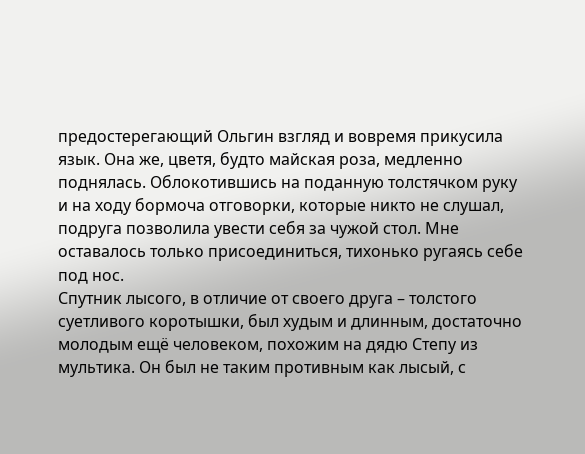предостерегающий Ольгин взгляд и вовремя прикусила язык. Она же, цветя, будто майская роза, медленно поднялась. Облокотившись на поданную толстячком руку и на ходу бормоча отговорки, которые никто не слушал, подруга позволила увести себя за чужой стол. Мне оставалось только присоединиться, тихонько ругаясь себе под нос.
Спутник лысого, в отличие от своего друга – толстого суетливого коротышки, был худым и длинным, достаточно молодым ещё человеком, похожим на дядю Степу из мультика. Он был не таким противным как лысый, с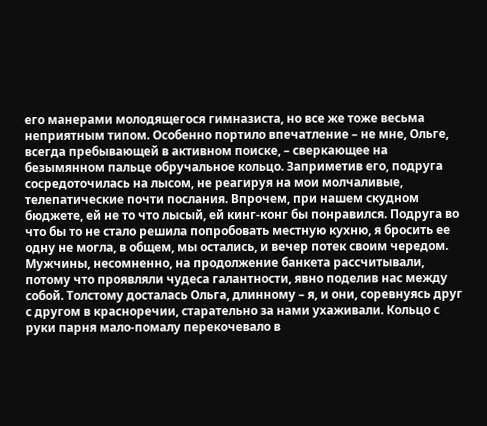его манерами молодящегося гимназиста, но все же тоже весьма неприятным типом. Особенно портило впечатление – не мне, Ольге, всегда пребывающей в активном поиске, – сверкающее на безымянном пальце обручальное кольцо. Заприметив его, подруга сосредоточилась на лысом, не реагируя на мои молчаливые, телепатические почти послания. Впрочем, при нашем скудном бюджете, ей не то что лысый, ей кинг-конг бы понравился. Подруга во что бы то не стало решила попробовать местную кухню, я бросить ее одну не могла, в общем, мы остались, и вечер потек своим чередом.
Мужчины, несомненно, на продолжение банкета рассчитывали, потому что проявляли чудеса галантности, явно поделив нас между собой. Толстому досталась Ольга, длинному – я, и они, соревнуясь друг с другом в красноречии, старательно за нами ухаживали. Кольцо с руки парня мало-помалу перекочевало в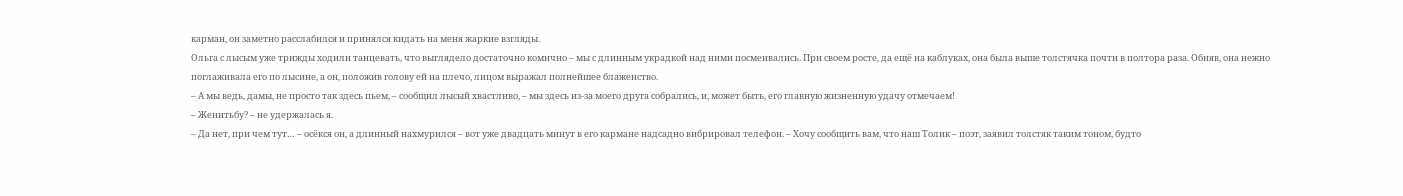карман, он заметно расслабился и принялся кидать на меня жаркие взгляды.
Ольга с лысым уже трижды ходили танцевать, что выглядело достаточно комично – мы с длинным украдкой над ними посмеивались. При своем росте, да ещё на каблуках, она была выше толстячка почти в полтора раза. Обняв, она нежно поглаживала его по лысине, а он, положив голову ей на плечо, лицом выражал полнейшее блаженство.
– А мы ведь, дамы, не просто так здесь пьем, – сообщил лысый хвастливо, – мы здесь из-за моего друга собрались, и, может быть, его главную жизненную удачу отмечаем!
– Женитьбу? – не удержалась я.
– Да нет, при чем тут… – осёкся он, а длинный нахмурился – вот уже двадцать минут в его кармане надсадно вибрировал телефон. – Хочу сообщить вам, что наш Толик – поэт, заявил толстяк таким тоном, будто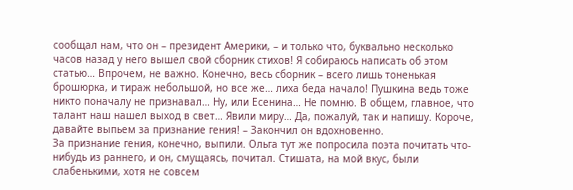сообщал нам, что он – президент Америки, – и только что, буквально несколько часов назад у него вышел свой сборник стихов! Я собираюсь написать об этом статью… Впрочем, не важно. Конечно, весь сборник – всего лишь тоненькая брошюрка, и тираж небольшой, но все же… лиха беда начало! Пушкина ведь тоже никто поначалу не признавал… Ну, или Есенина… Не помню. В общем, главное, что талант наш нашел выход в свет… Явили миру… Да, пожалуй, так и напишу. Короче, давайте выпьем за признание гения! – Закончил он вдохновенно.
За признание гения, конечно, выпили. Ольга тут же попросила поэта почитать что-нибудь из раннего, и он, смущаясь, почитал. Стишата, на мой вкус, были слабенькими, хотя не совсем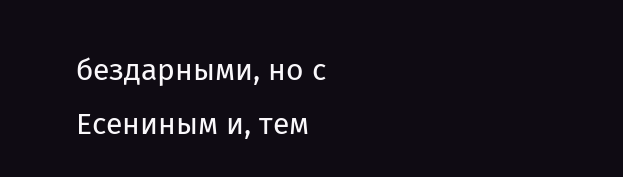бездарными, но с Есениным и, тем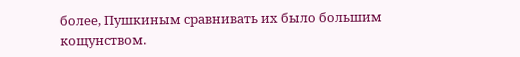более, Пушкиным сравнивать их было большим кощунством.